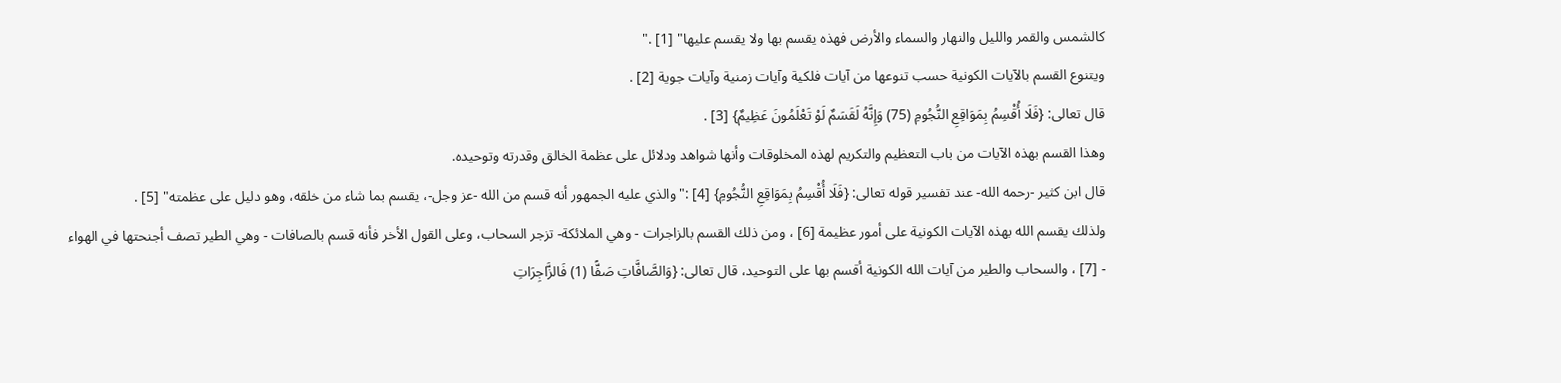كالشمس والقمر والليل والنهار والسماء والأرض فهذه يقسم بها ولا يقسم عليها" [1] ."
ويتنوع القسم بالآيات الكونية حسب تنوعها من آيات فلكية وآيات زمنية وآيات جوية [2] .
قال تعالى: {فَلَا أُقْسِمُ بِمَوَاقِعِ النُّجُومِ (75) وَإِنَّهُ لَقَسَمٌ لَوْ تَعْلَمُونَ عَظِيمٌ} [3] .
وهذا القسم بهذه الآيات من باب التعظيم والتكريم لهذه المخلوقات وأنها شواهد ودلائل على عظمة الخالق وقدرته وتوحيده.
قال ابن كثير -رحمه الله- عند تفسير قوله تعالى: {فَلَا أُقْسِمُ بِمَوَاقِعِ النُّجُومِ} [4] :"والذي عليه الجمهور أنه قسم من الله -عز وجل-، يقسم بما شاء من خلقه، وهو دليل على عظمته" [5] .
ولذلك يقسم الله بهذه الآيات الكونية على أمور عظيمة [6] ، ومن ذلك القسم بالزاجرات - وهي الملائكة- تزجر السحاب، وعلى القول الأخر فأنه قسم بالصافات - وهي الطير تصف أجنحتها في الهواء - [7] ، والسحاب والطير من آيات الله الكونية أقسم بها على التوحيد، قال تعالى: {وَالصَّافَّاتِ صَفًّا (1) فَالزَّاجِرَاتِ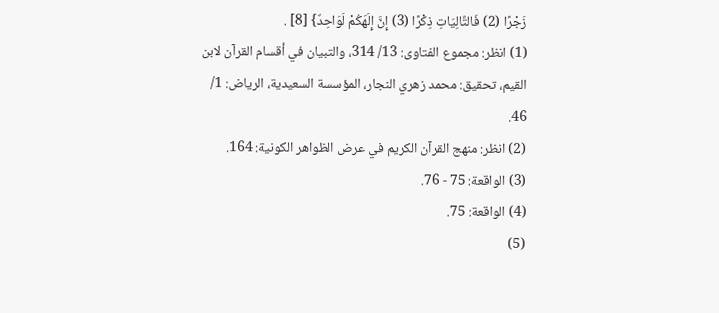زَجْرًا (2) فَالتَّالِيَاتِ ذِكْرًا (3) إِنَّ إِلَهَكُمْ لَوَاحِدٌ} [8] .
(1) انظر: مجموع الفتاوى: 13/ 314، والتبيان في أقسام القرآن لابن القيم، تحقيق: محمد زهري النجار، المؤسسة السعيدية، الرياض: 1/ 46.
(2) انظر: منهج القرآن الكريم في عرض الظواهر الكونية: 164.
(3) الواقعة: 75 - 76.
(4) الواقعة: 75.
(5)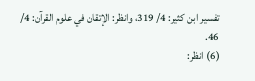تفسير ابن كثير: 4/ 319، وانظر: الإتقان في علوم القرآن: 4/ 46.
(6) انظر: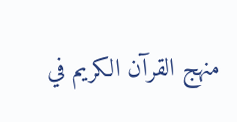منهج القرآن الكريم في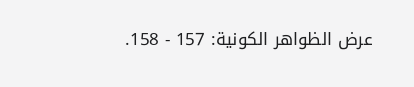عرض الظواهر الكونية: 157 - 158.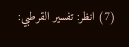(7) انظر: تفسير القرطبي: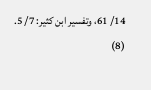14/ 61، وتفسير ابن كثير: 7/ 5.
(8)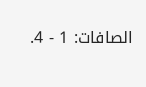الصافات: 1 - 4.